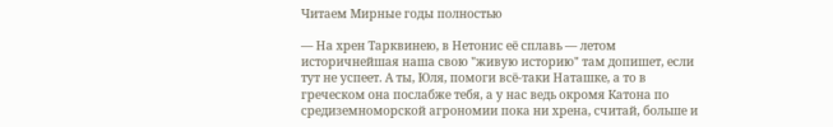Читаем Мирные годы полностью

— На хрен Тарквинею, в Нетонис её сплавь — летом историчнейшая наша свою "живую историю" там допишет, если тут не успеет. А ты, Юля, помоги всё-таки Наташке, а то в греческом она послабже тебя, а у нас ведь окромя Катона по средиземноморской агрономии пока ни хрена, считай, больше и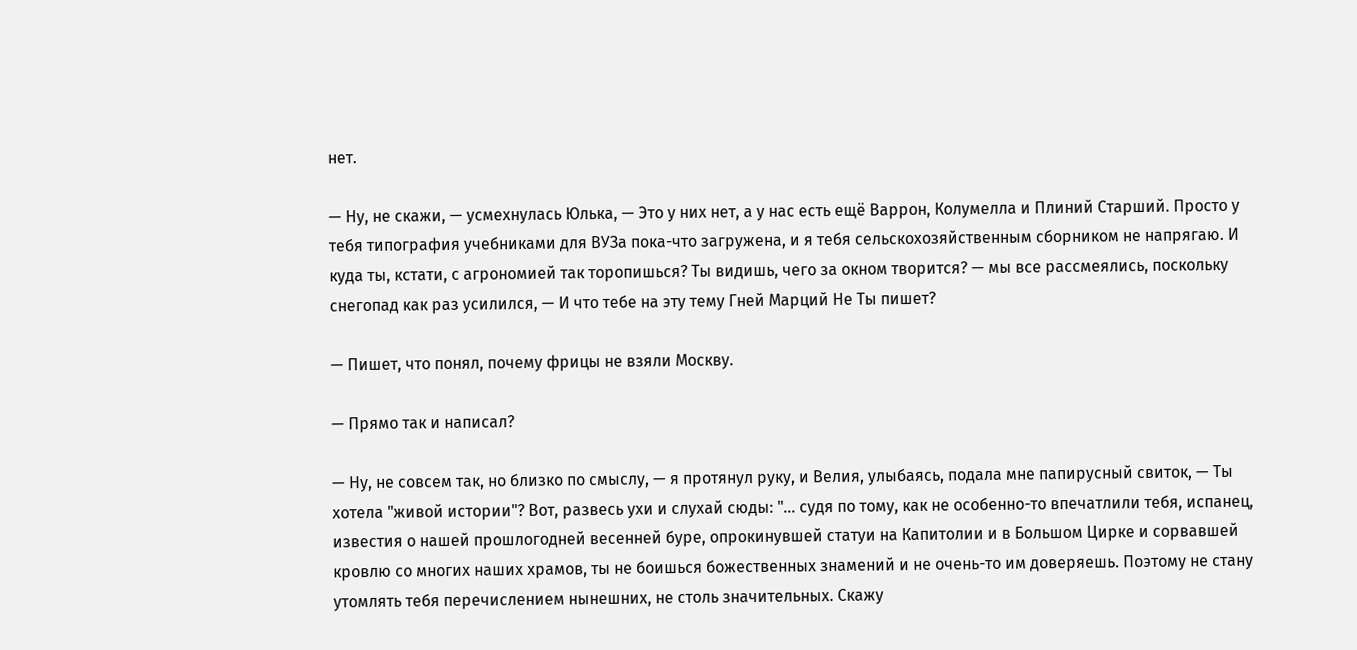нет.

— Ну, не скажи, — усмехнулась Юлька, — Это у них нет, а у нас есть ещё Варрон, Колумелла и Плиний Старший. Просто у тебя типография учебниками для ВУЗа пока-что загружена, и я тебя сельскохозяйственным сборником не напрягаю. И куда ты, кстати, с агрономией так торопишься? Ты видишь, чего за окном творится? — мы все рассмеялись, поскольку снегопад как раз усилился, — И что тебе на эту тему Гней Марций Не Ты пишет?

— Пишет, что понял, почему фрицы не взяли Москву.

— Прямо так и написал?

— Ну, не совсем так, но близко по смыслу, — я протянул руку, и Велия, улыбаясь, подала мне папирусный свиток, — Ты хотела "живой истории"? Вот, развесь ухи и слухай сюды: "… судя по тому, как не особенно-то впечатлили тебя, испанец, известия о нашей прошлогодней весенней буре, опрокинувшей статуи на Капитолии и в Большом Цирке и сорвавшей кровлю со многих наших храмов, ты не боишься божественных знамений и не очень-то им доверяешь. Поэтому не стану утомлять тебя перечислением нынешних, не столь значительных. Скажу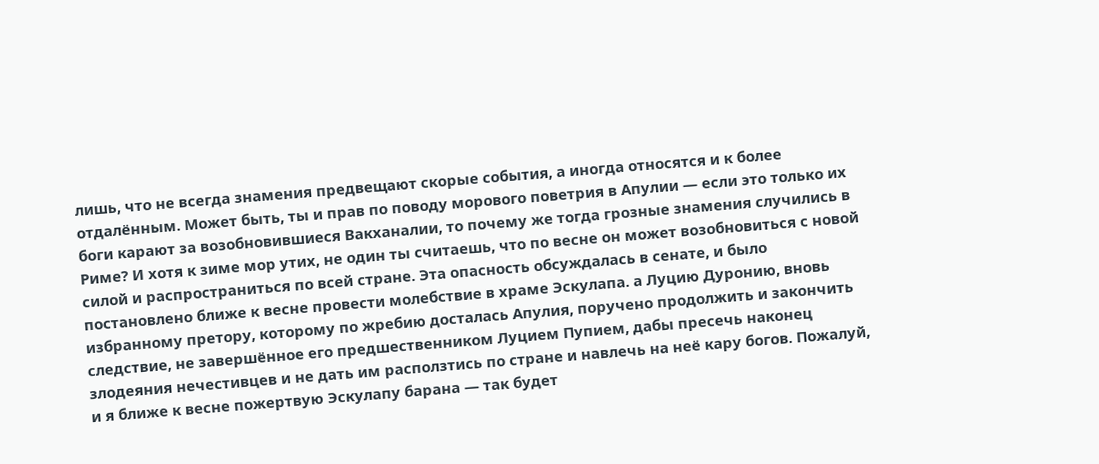лишь, что не всегда знамения предвещают скорые события, а иногда относятся и к более отдалённым. Может быть, ты и прав по поводу морового поветрия в Апулии — если это только их боги карают за возобновившиеся Вакханалии, то почему же тогда грозные знамения случились в Риме? И хотя к зиме мор утих, не один ты считаешь, что по весне он может возобновиться с новой силой и распространиться по всей стране. Эта опасность обсуждалась в сенате, и было постановлено ближе к весне провести молебствие в храме Эскулапа. а Луцию Дуронию, вновь избранному претору, которому по жребию досталась Апулия, поручено продолжить и закончить следствие, не завершённое его предшественником Луцием Пупием, дабы пресечь наконец злодеяния нечестивцев и не дать им расползтись по стране и навлечь на неё кару богов. Пожалуй, и я ближе к весне пожертвую Эскулапу барана — так будет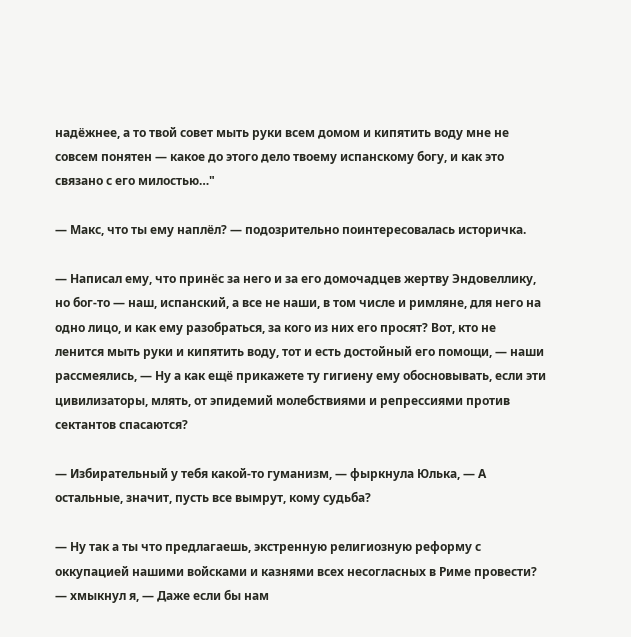надёжнее, а то твой совет мыть руки всем домом и кипятить воду мне не совсем понятен — какое до этого дело твоему испанскому богу, и как это связано с его милостью…"

— Макс, что ты ему наплёл? — подозрительно поинтересовалась историчка.

— Написал ему, что принёс за него и за его домочадцев жертву Эндовеллику, но бог-то — наш, испанский, а все не наши, в том числе и римляне, для него на одно лицо, и как ему разобраться, за кого из них его просят? Вот, кто не ленится мыть руки и кипятить воду, тот и есть достойный его помощи, — наши рассмеялись, — Ну а как ещё прикажете ту гигиену ему обосновывать, если эти цивилизаторы, млять, от эпидемий молебствиями и репрессиями против сектантов спасаются?

— Избирательный у тебя какой-то гуманизм, — фыркнула Юлька, — А остальные, значит, пусть все вымрут, кому судьба?

— Ну так а ты что предлагаешь, экстренную религиозную реформу с оккупацией нашими войсками и казнями всех несогласных в Риме провести? — хмыкнул я, — Даже если бы нам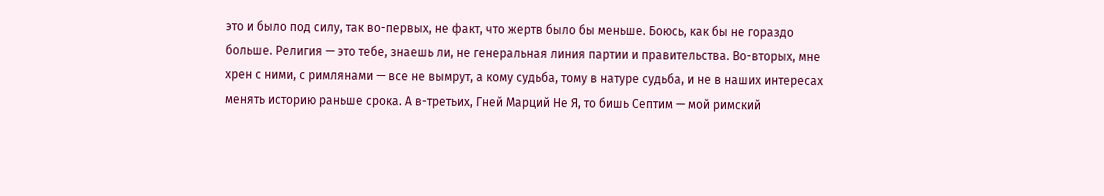это и было под силу, так во-первых, не факт, что жертв было бы меньше. Боюсь, как бы не гораздо больше. Религия — это тебе, знаешь ли, не генеральная линия партии и правительства. Во-вторых, мне хрен с ними, с римлянами — все не вымрут, а кому судьба, тому в натуре судьба, и не в наших интересах менять историю раньше срока. А в-третьих, Гней Марций Не Я, то бишь Септим — мой римский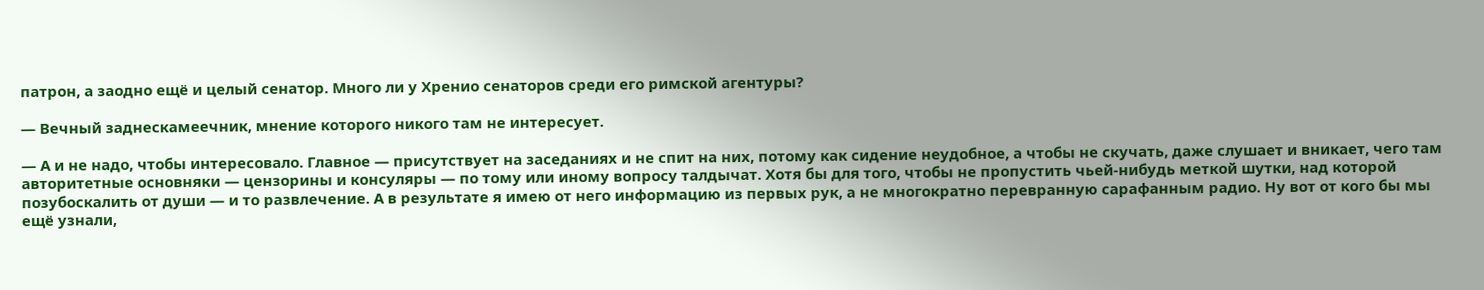патрон, а заодно ещё и целый сенатор. Много ли у Хренио сенаторов среди его римской агентуры?

— Вечный заднескамеечник, мнение которого никого там не интересует.

— А и не надо, чтобы интересовало. Главное — присутствует на заседаниях и не спит на них, потому как сидение неудобное, а чтобы не скучать, даже слушает и вникает, чего там авторитетные основняки — цензорины и консуляры — по тому или иному вопросу талдычат. Хотя бы для того, чтобы не пропустить чьей-нибудь меткой шутки, над которой позубоскалить от души — и то развлечение. А в результате я имею от него информацию из первых рук, а не многократно перевранную сарафанным радио. Ну вот от кого бы мы ещё узнали,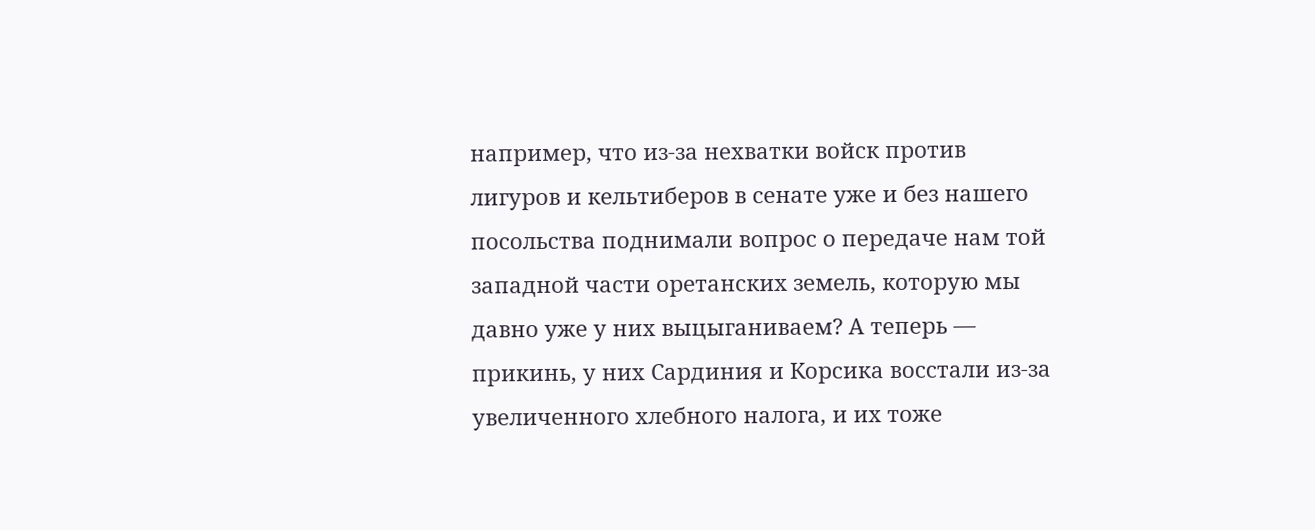например, что из-за нехватки войск против лигуров и кельтиберов в сенате уже и без нашего посольства поднимали вопрос о передаче нам той западной части оретанских земель, которую мы давно уже у них выцыганиваем? А теперь — прикинь, у них Сардиния и Корсика восстали из-за увеличенного хлебного налога, и их тоже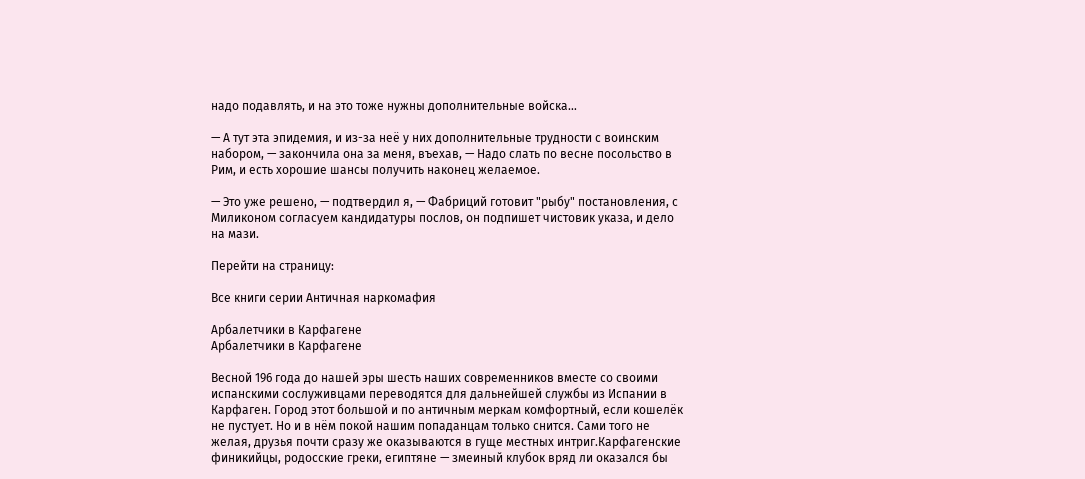надо подавлять, и на это тоже нужны дополнительные войска…

— А тут эта эпидемия, и из-за неё у них дополнительные трудности с воинским набором, — закончила она за меня, въехав, — Надо слать по весне посольство в Рим, и есть хорошие шансы получить наконец желаемое.

— Это уже решено, — подтвердил я, — Фабриций готовит "рыбу" постановления, с Миликоном согласуем кандидатуры послов, он подпишет чистовик указа, и дело на мази.

Перейти на страницу:

Все книги серии Античная наркомафия

Арбалетчики в Карфагене
Арбалетчики в Карфагене

Весной 196 года до нашей эры шесть наших современников вместе со своими испанскими сослуживцами переводятся для дальнейшей службы из Испании в Карфаген. Город этот большой и по античным меркам комфортный, если кошелёк не пустует. Но и в нём покой нашим попаданцам только снится. Сами того не желая, друзья почти сразу же оказываются в гуще местных интриг.Карфагенские финикийцы, родосские греки, египтяне — змеиный клубок вряд ли оказался бы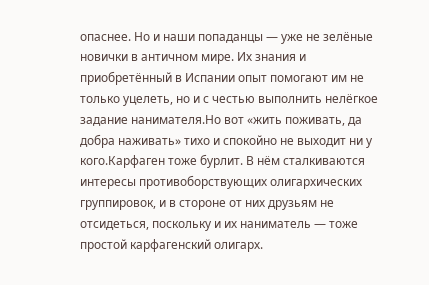опаснее. Но и наши попаданцы — уже не зелёные новички в античном мире. Их знания и приобретённый в Испании опыт помогают им не только уцелеть, но и с честью выполнить нелёгкое задание нанимателя.Но вот «жить поживать, да добра наживать» тихо и спокойно не выходит ни у кого.Карфаген тоже бурлит. В нём сталкиваются интересы противоборствующих олигархических группировок, и в стороне от них друзьям не отсидеться, поскольку и их наниматель — тоже простой карфагенский олигарх.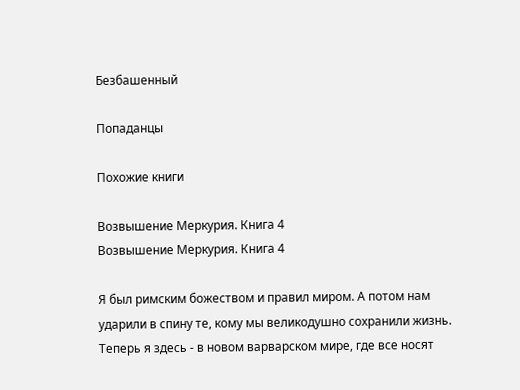Безбашенный

Попаданцы

Похожие книги

Возвышение Меркурия. Книга 4
Возвышение Меркурия. Книга 4

Я был римским божеством и правил миром. А потом нам ударили в спину те, кому мы великодушно сохранили жизнь. Теперь я здесь - в новом варварском мире, где все носят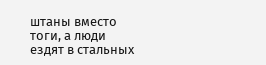штаны вместо тоги, а люди ездят в стальных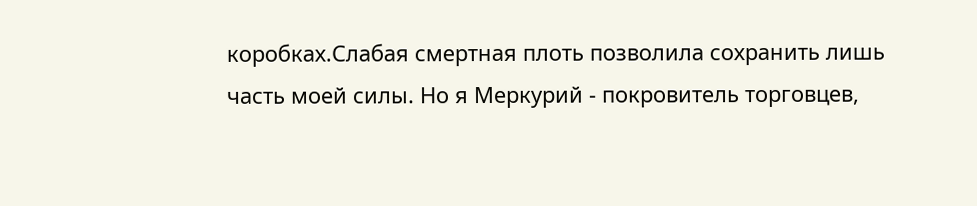коробках.Слабая смертная плоть позволила сохранить лишь часть моей силы. Но я Меркурий - покровитель торговцев,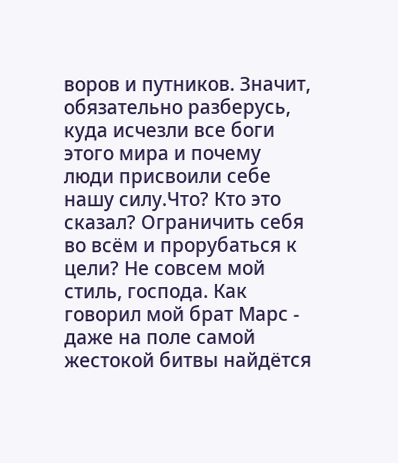воров и путников. Значит, обязательно разберусь, куда исчезли все боги этого мира и почему люди присвоили себе нашу силу.Что? Кто это сказал? Ограничить себя во всём и прорубаться к цели? Не совсем мой стиль, господа. Как говорил мой брат Марс - даже на поле самой жестокой битвы найдётся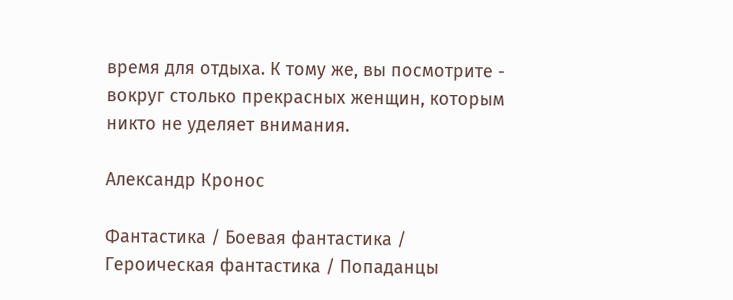время для отдыха. К тому же, вы посмотрите - вокруг столько прекрасных женщин, которым никто не уделяет внимания.

Александр Кронос

Фантастика / Боевая фантастика / Героическая фантастика / Попаданцы